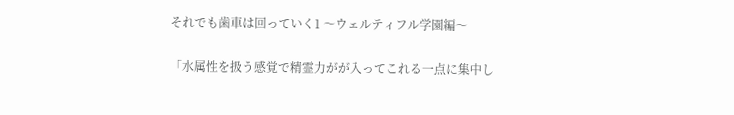それでも歯車は回っていく1 〜ウェルティフル学園編〜

「水属性を扱う感覚で精霊力がが入ってこれる一点に集中し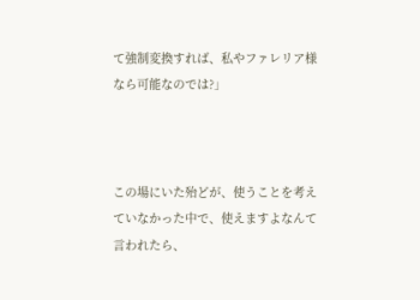て強制変換すれば、私やファレリア様なら可能なのでは?」



この場にいた殆どが、使うことを考えていなかった中で、使えますよなんて言われたら、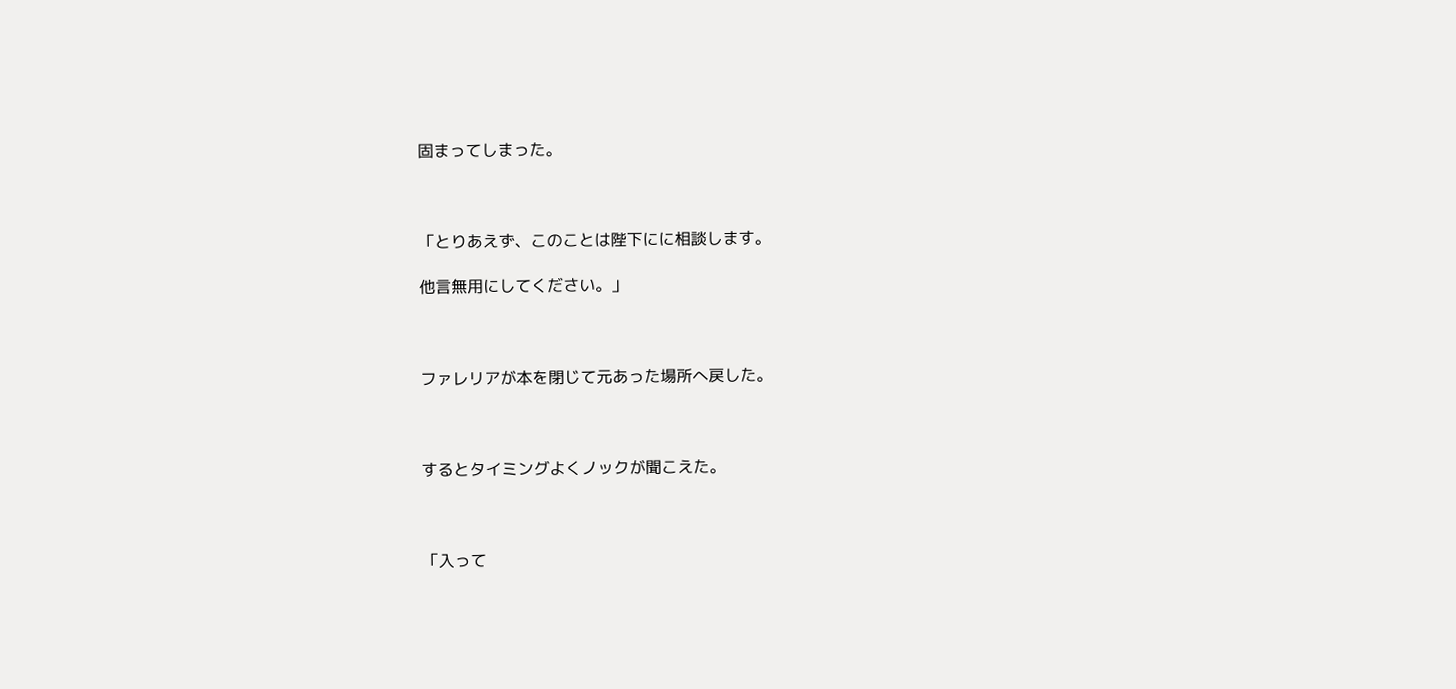固まってしまった。



「とりあえず、このことは陛下にに相談します。

他言無用にしてください。」



ファレリアが本を閉じて元あった場所へ戻した。



するとタイミングよくノックが聞こえた。



「入って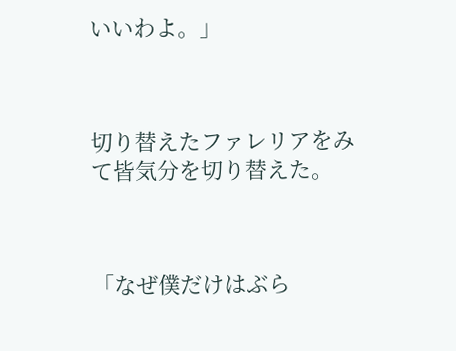いいわよ。」



切り替えたファレリアをみて皆気分を切り替えた。



「なぜ僕だけはぶら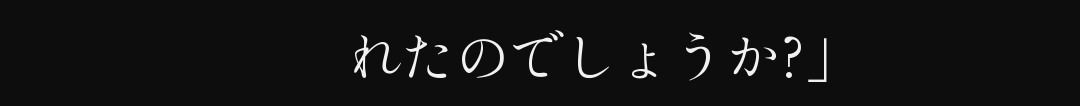れたのでしょうか?」